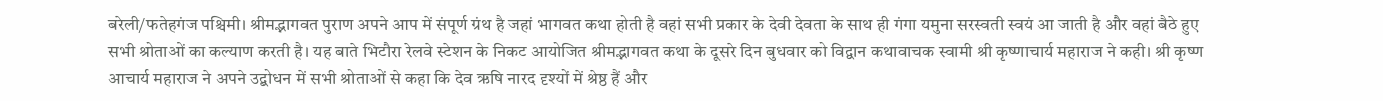बरेली/फतेहगंज पश्चिमी। श्रीमद्भागवत पुराण अपने आप में संपूर्ण ग्रंथ है जहां भागवत कथा होती है वहां सभी प्रकार के देवी देवता के साथ ही गंगा यमुना सरस्वती स्वयं आ जाती है और वहां बैठे हुए सभी श्रोताओं का कल्याण करती है। यह बाते भिटौरा रेलवे स्टेशन के निकट आयोजित श्रीमद्भागवत कथा के दूसरे दिन बुधवार को विद्वान कथावाचक स्वामी श्री कृष्णाचार्य महाराज ने कही। श्री कृष्ण आचार्य महाराज ने अपने उद्बोधन में सभी श्रोताओं से कहा कि देव ऋषि नारद दृश्यों में श्रेष्ठ हैं और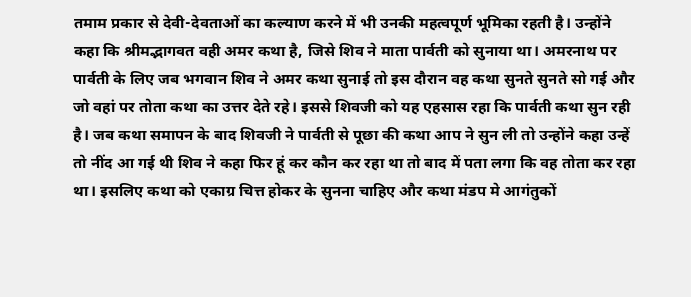तमाम प्रकार से देवी-देवताओं का कल्याण करने में भी उनकी महत्वपूर्ण भूमिका रहती है। उन्होंने कहा कि श्रीमद्भागवत वही अमर कथा है, जिसे शिव ने माता पार्वती को सुनाया था। अमरनाथ पर पार्वती के लिए जब भगवान शिव ने अमर कथा सुनाई तो इस दौरान वह कथा सुनते सुनते सो गई और जो वहां पर तोता कथा का उत्तर देते रहे। इससे शिवजी को यह एहसास रहा कि पार्वती कथा सुन रही है। जब कथा समापन के बाद शिवजी ने पार्वती से पूछा की कथा आप ने सुन ली तो उन्होंने कहा उन्हें तो नींद आ गई थी शिव ने कहा फिर हूं कर कौन कर रहा था तो बाद में पता लगा कि वह तोता कर रहा था। इसलिए कथा को एकाग्र चित्त होकर के सुनना चाहिए और कथा मंडप मे आगंतुकों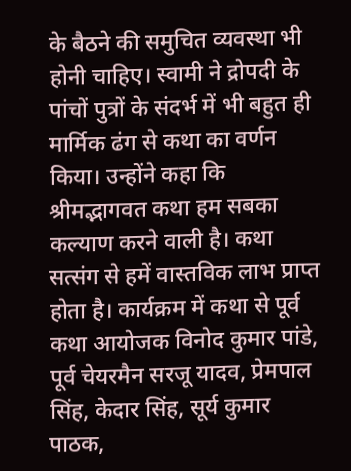के बैठने की समुचित व्यवस्था भी होनी चाहिए। स्वामी ने द्रोपदी के पांचों पुत्रों के संदर्भ में भी बहुत ही मार्मिक ढंग से कथा का वर्णन किया। उन्होंने कहा कि श्रीमद्भागवत कथा हम सबका कल्याण करने वाली है। कथा सत्संग से हमें वास्तविक लाभ प्राप्त होता है। कार्यक्रम में कथा से पूर्व कथा आयोजक विनोद कुमार पांडे, पूर्व चेयरमैन सरजू यादव, प्रेमपाल सिंह, केदार सिंह, सूर्य कुमार पाठक,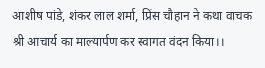आशीष पांडे, शंकर लाल शर्मा, प्रिंस चौहान ने कथा वाचक श्री आचार्य का माल्यार्पण कर स्वागत वंदन किया।।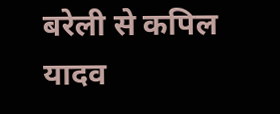बरेली से कपिल यादव